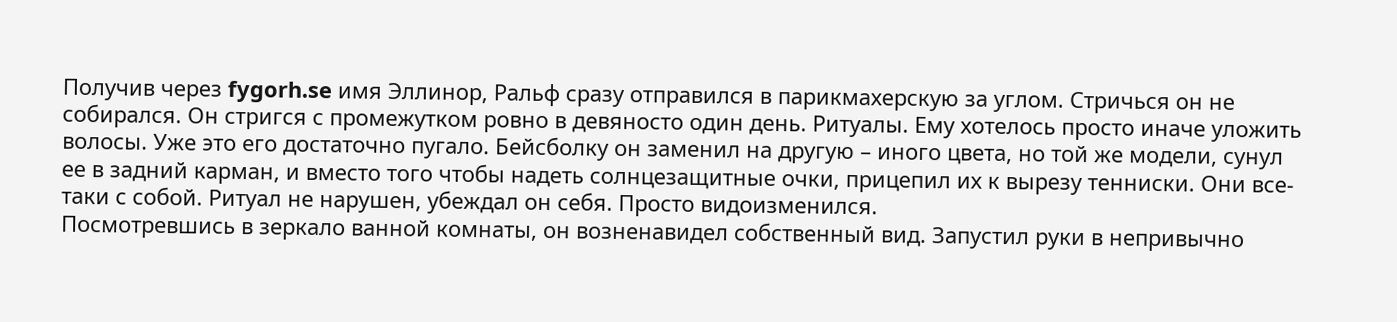Получив через fygorh.se имя Эллинор, Ральф сразу отправился в парикмахерскую за углом. Стричься он не собирался. Он стригся с промежутком ровно в девяносто один день. Ритуалы. Ему хотелось просто иначе уложить волосы. Уже это его достаточно пугало. Бейсболку он заменил на другую – иного цвета, но той же модели, сунул ее в задний карман, и вместо того чтобы надеть солнцезащитные очки, прицепил их к вырезу тенниски. Они все-таки с собой. Ритуал не нарушен, убеждал он себя. Просто видоизменился.
Посмотревшись в зеркало ванной комнаты, он возненавидел собственный вид. Запустил руки в непривычно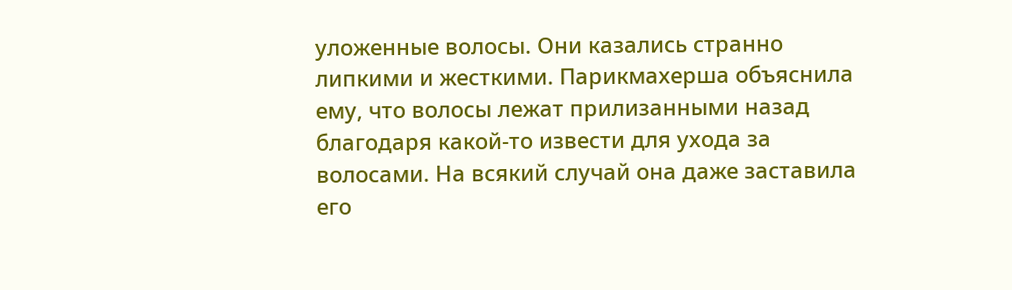уложенные волосы. Они казались странно липкими и жесткими. Парикмахерша объяснила ему, что волосы лежат прилизанными назад благодаря какой-то извести для ухода за волосами. На всякий случай она даже заставила его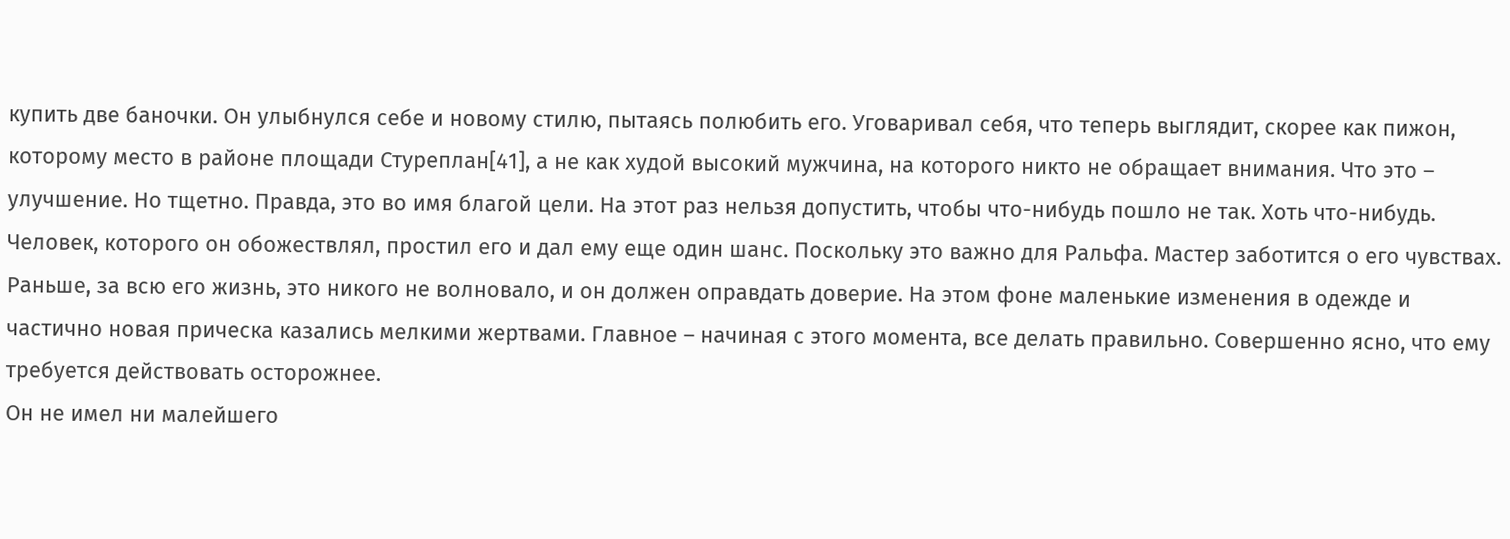купить две баночки. Он улыбнулся себе и новому стилю, пытаясь полюбить его. Уговаривал себя, что теперь выглядит, скорее как пижон, которому место в районе площади Стуреплан[41], а не как худой высокий мужчина, на которого никто не обращает внимания. Что это – улучшение. Но тщетно. Правда, это во имя благой цели. На этот раз нельзя допустить, чтобы что-нибудь пошло не так. Хоть что-нибудь. Человек, которого он обожествлял, простил его и дал ему еще один шанс. Поскольку это важно для Ральфа. Мастер заботится о его чувствах. Раньше, за всю его жизнь, это никого не волновало, и он должен оправдать доверие. На этом фоне маленькие изменения в одежде и частично новая прическа казались мелкими жертвами. Главное – начиная с этого момента, все делать правильно. Совершенно ясно, что ему требуется действовать осторожнее.
Он не имел ни малейшего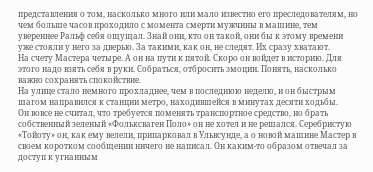представления о том, насколько много или мало известно его преследователям, но чем больше часов проходило с момента смерти мужчины в машине, тем увереннее Ральф себя ощущал. Знай они, кто он такой, они бы к этому времени уже стояли у него за дверью. За такими, как он, не следят. Их сразу хватают.
На счету Мастера четыре. А он на пути к пятой. Скоро он войдет в историю. Для этого надо взять себя в руки. Собраться, отбросить эмоции. Понять, насколько важно сохранять спокойствие.
На улице стало немного прохладнее, чем в последнюю неделю, и он быстрым шагом направился к станции метро, находившейся в минутах десяти ходьбы.
Он вовсе не считал, что требуется поменять транспортное средство, но брать собственный зеленый «Фольксваген Поло» он не хотел и не решался. Серебристую «Тойоту» он, как ему велели, припарковал в Ульвсунде, а о новой машине Мастер в своем коротком сообщении ничего не написал. Он каким-то образом отвечал за доступ к угнанным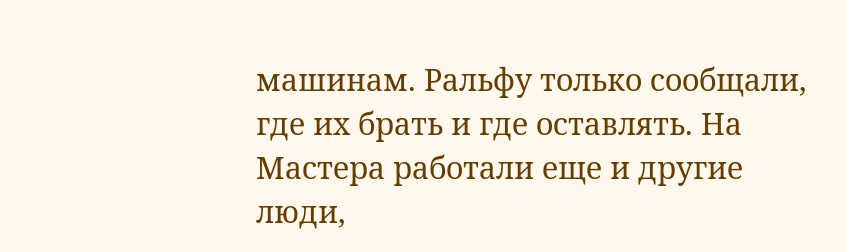машинам. Ральфу только сообщали, где их брать и где оставлять. На Мастера работали еще и другие люди,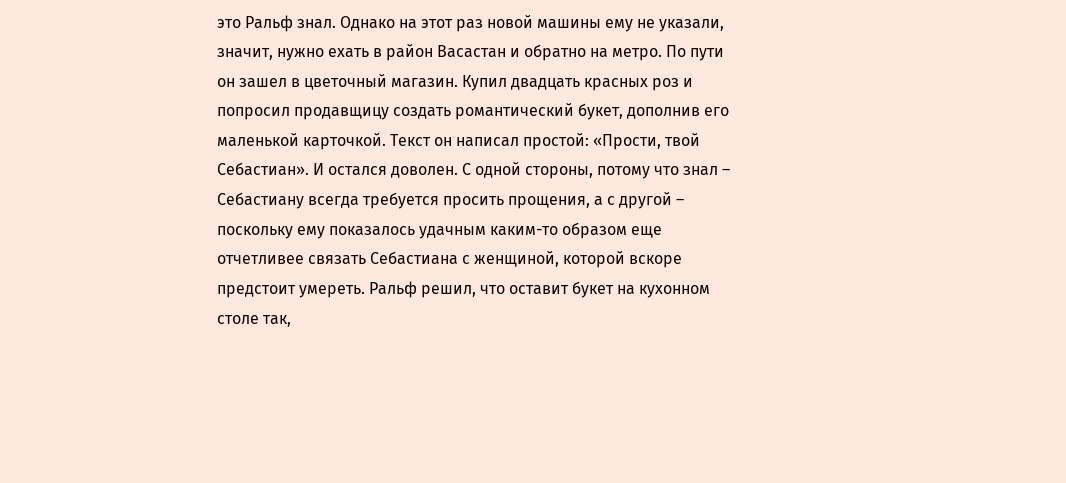это Ральф знал. Однако на этот раз новой машины ему не указали, значит, нужно ехать в район Васастан и обратно на метро. По пути он зашел в цветочный магазин. Купил двадцать красных роз и попросил продавщицу создать романтический букет, дополнив его маленькой карточкой. Текст он написал простой: «Прости, твой Себастиан». И остался доволен. С одной стороны, потому что знал – Себастиану всегда требуется просить прощения, а с другой – поскольку ему показалось удачным каким-то образом еще отчетливее связать Себастиана с женщиной, которой вскоре предстоит умереть. Ральф решил, что оставит букет на кухонном столе так,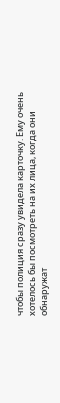чтобы полиция сразу увидела карточку. Ему очень хотелось бы посмотреть на их лица, когда они обнаружат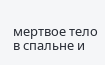мертвое тело в спальне и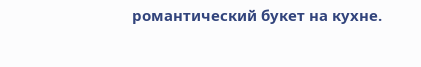романтический букет на кухне.